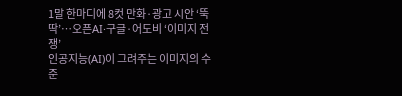1말 한마디에 8컷 만화·광고 시안 ‘뚝딱’…오픈AI·구글·어도비 ‘이미지 전쟁’
인공지능(AI)이 그려주는 이미지의 수준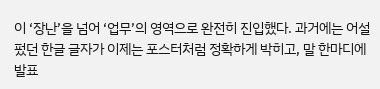이 ‘장난’을 넘어 ‘업무’의 영역으로 완전히 진입했다. 과거에는 어설펐던 한글 글자가 이제는 포스터처럼 정확하게 박히고, 말 한마디에 발표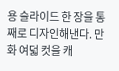용 슬라이드 한 장을 통째로 디자인해낸다. 만화 여덟 컷을 캐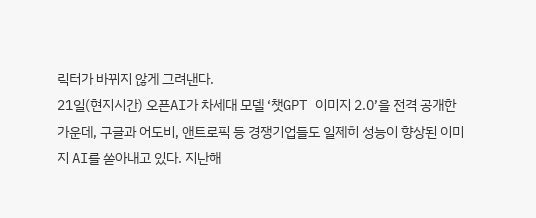릭터가 바뀌지 않게 그려낸다.
21일(현지시간) 오픈AI가 차세대 모델 ‘챗GPT 이미지 2.0’을 전격 공개한 가운데, 구글과 어도비, 앤트로픽 등 경쟁기업들도 일제히 성능이 향상된 이미지 AI를 쏟아내고 있다. 지난해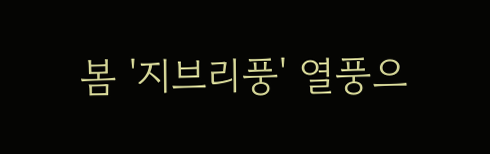봄 '지브리풍' 열풍으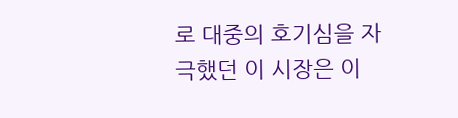로 대중의 호기심을 자극했던 이 시장은 이